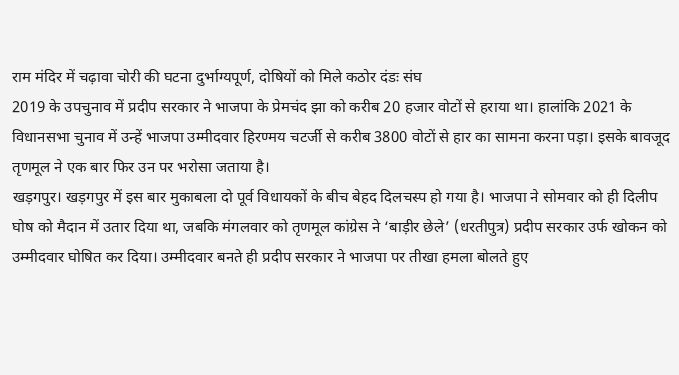राम मंदिर में चढ़ावा चोरी की घटना दुर्भाग्यपूर्ण, दोषियों को मिले कठोर दंडः संघ
2019 के उपचुनाव में प्रदीप सरकार ने भाजपा के प्रेमचंद झा को करीब 20 हजार वोटों से हराया था। हालांकि 2021 के विधानसभा चुनाव में उन्हें भाजपा उम्मीदवार हिरण्मय चटर्जी से करीब 3800 वोटों से हार का सामना करना पड़ा। इसके बावजूद तृणमूल ने एक बार फिर उन पर भरोसा जताया है।
खड़गपुर। खड़गपुर में इस बार मुकाबला दो पूर्व विधायकों के बीच बेहद दिलचस्प हो गया है। भाजपा ने सोमवार को ही दिलीप घोष को मैदान में उतार दिया था, जबकि मंगलवार को तृणमूल कांग्रेस ने ‘बाड़ीर छेले’ (धरतीपुत्र) प्रदीप सरकार उर्फ खोकन को उम्मीदवार घोषित कर दिया। उम्मीदवार बनते ही प्रदीप सरकार ने भाजपा पर तीखा हमला बोलते हुए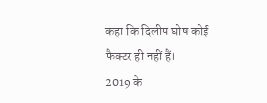कहा कि दिलीप घोष कोई फैक्टर ही नहीं हैं।
2019 के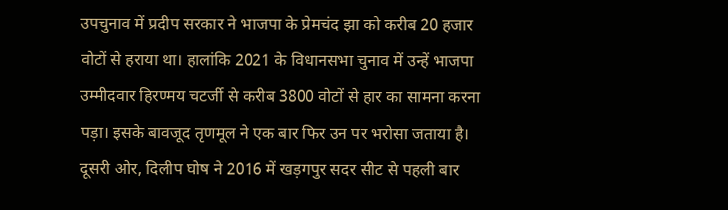उपचुनाव में प्रदीप सरकार ने भाजपा के प्रेमचंद झा को करीब 20 हजार वोटों से हराया था। हालांकि 2021 के विधानसभा चुनाव में उन्हें भाजपा उम्मीदवार हिरण्मय चटर्जी से करीब 3800 वोटों से हार का सामना करना पड़ा। इसके बावजूद तृणमूल ने एक बार फिर उन पर भरोसा जताया है।
दूसरी ओर, दिलीप घोष ने 2016 में खड़गपुर सदर सीट से पहली बार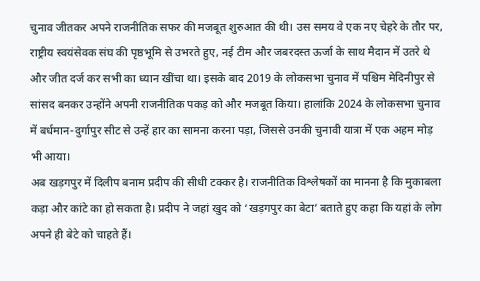चुनाव जीतकर अपने राजनीतिक सफर की मजबूत शुरुआत की थी। उस समय वे एक नए चेहरे के तौर पर, राष्ट्रीय स्वयंसेवक संघ की पृष्ठभूमि से उभरते हुए, नई टीम और जबरदस्त ऊर्जा के साथ मैदान में उतरे थे और जीत दर्ज कर सभी का ध्यान खींचा था। इसके बाद 2019 के लोकसभा चुनाव में पश्चिम मेदिनीपुर से सांसद बनकर उन्होंने अपनी राजनीतिक पकड़ को और मजबूत किया। हालांकि 2024 के लोकसभा चुनाव में बर्धमान-दुर्गापुर सीट से उन्हें हार का सामना करना पड़ा, जिससे उनकी चुनावी यात्रा में एक अहम मोड़ भी आया।
अब खड़गपुर में दिलीप बनाम प्रदीप की सीधी टक्कर है। राजनीतिक विश्लेषकों का मानना है कि मुकाबला कड़ा और कांटे का हो सकता है। प्रदीप ने जहां खुद को ‘खड़गपुर का बेटा’ बताते हुए कहा कि यहां के लोग अपने ही बेटे को चाहते हैं।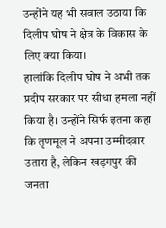उन्होंने यह भी सवाल उठाया कि दिलीप घोष ने क्षेत्र के विकास के लिए क्या किया।
हालांकि दिलीप घोष ने अभी तक प्रदीप सरकार पर सीधा हमला नहीं किया है। उन्होंने सिर्फ इतना कहा कि तृणमूल ने अपना उम्मीदवार उतारा है, लेकिन खड़गपुर की जनता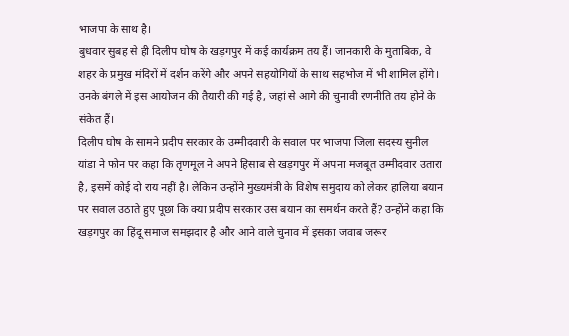भाजपा के साथ है।
बुधवार सुबह से ही दिलीप घोष के खड़गपुर में कई कार्यक्रम तय हैं। जानकारी के मुताबिक, वे शहर के प्रमुख मंदिरों में दर्शन करेंगे और अपने सहयोगियों के साथ सहभोज में भी शामिल होंगे। उनके बंगले में इस आयोजन की तैयारी की गई है, जहां से आगे की चुनावी रणनीति तय होने के संकेत हैं।
दिलीप घोष के सामने प्रदीप सरकार के उम्मीदवारी के सवाल पर भाजपा जिला सदस्य सुनील यांडा ने फोन पर कहा कि तृणमूल ने अपने हिसाब से खड़गपुर में अपना मजबूत उम्मीदवार उतारा है, इसमें कोई दो राय नहीं है। लेकिन उन्होंने मुख्यमंत्री के विशेष समुदाय को लेकर हालिया बयान पर सवाल उठाते हुए पूछा कि क्या प्रदीप सरकार उस बयान का समर्थन करते हैं? उन्होंने कहा कि खड़गपुर का हिंदू समाज समझदार है और आने वाले चुनाव में इसका जवाब जरूर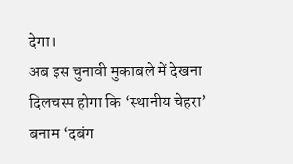देगा।
अब इस चुनावी मुकाबले में देखना दिलचस्प होगा कि ‘स्थानीय चेहरा’ बनाम ‘दबंग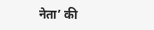नेता’ की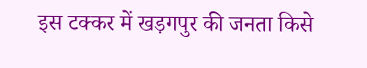इस टक्कर में खड़गपुर की जनता किसे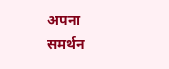अपना समर्थन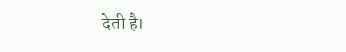देती है।